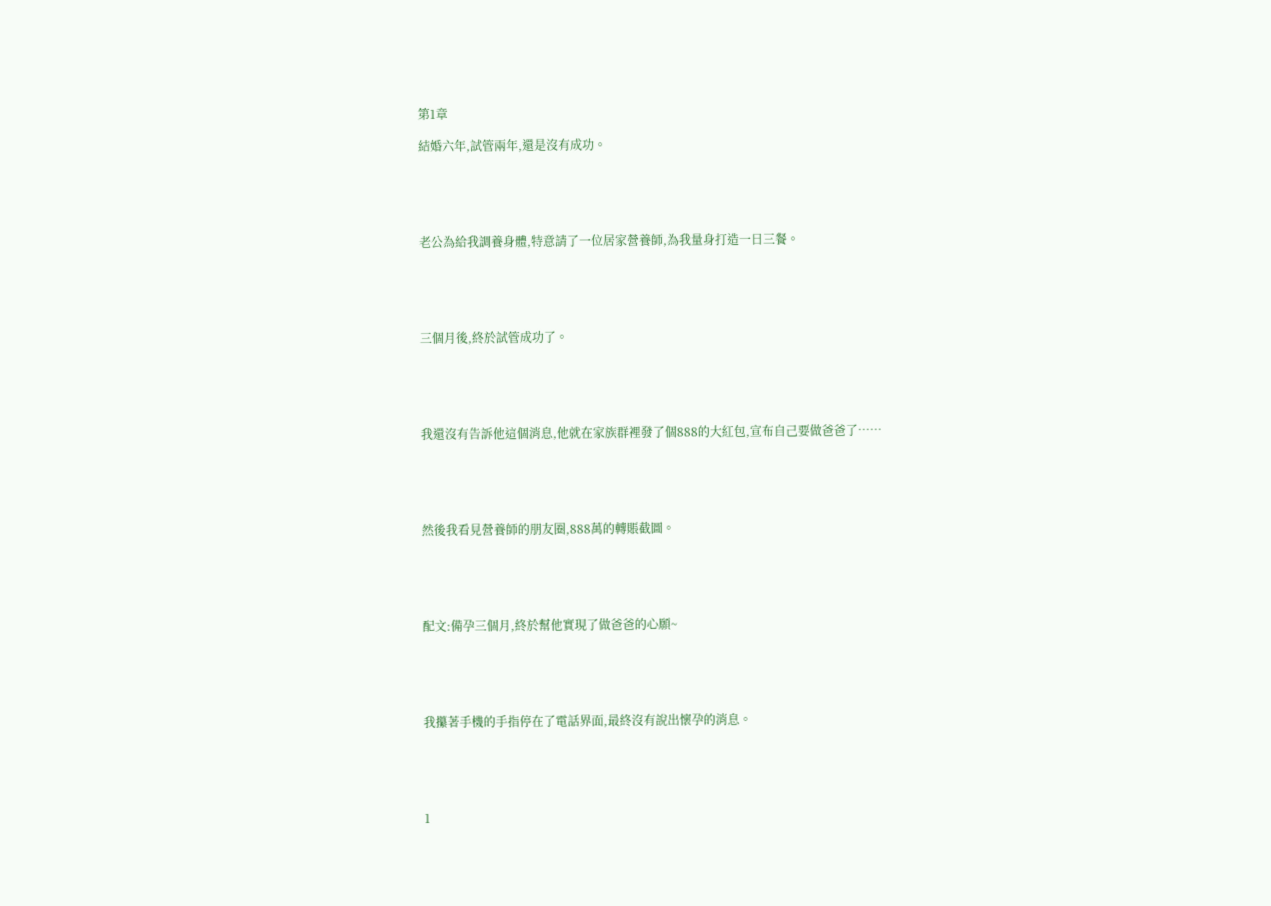第1章

結婚六年,試管兩年,還是沒有成功。





老公為給我調養身體,特意請了一位居家營養師,為我量身打造一日三餐。





三個月後,終於試管成功了。





我還沒有告訴他這個消息,他就在家族群裡發了個888的大紅包,宣布自己要做爸爸了……





然後我看見營養師的朋友圈,888萬的轉賬截圖。





配文:備孕三個月,終於幫他實現了做爸爸的心願~





我攥著手機的手指停在了電話界面,最終沒有說出懷孕的消息。





1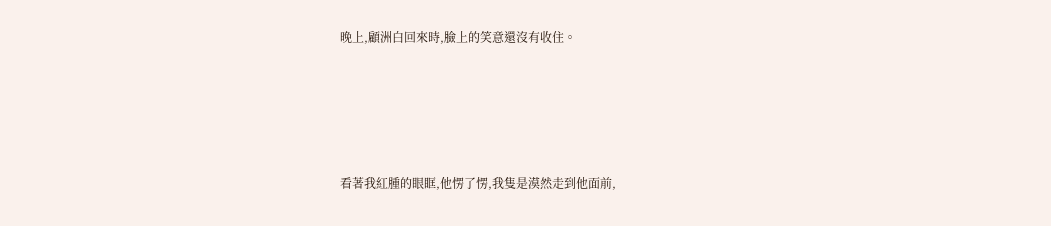晚上,顧洲白回來時,臉上的笑意還沒有收住。





看著我紅腫的眼眶,他愣了愣,我隻是漠然走到他面前,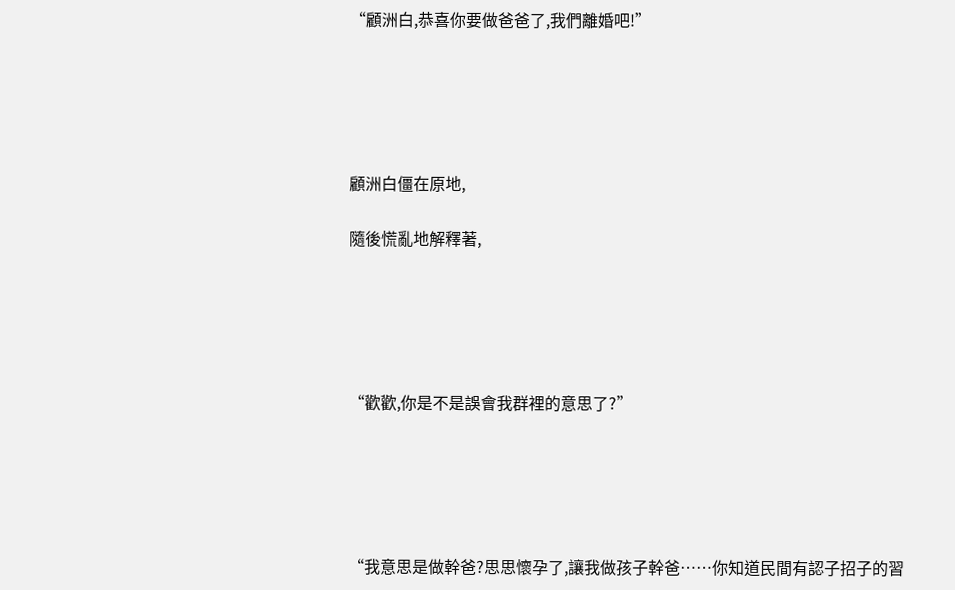“顧洲白,恭喜你要做爸爸了,我們離婚吧!”





顧洲白僵在原地,

隨後慌亂地解釋著,





“歡歡,你是不是誤會我群裡的意思了?”





“我意思是做幹爸?思思懷孕了,讓我做孩子幹爸……你知道民間有認子招子的習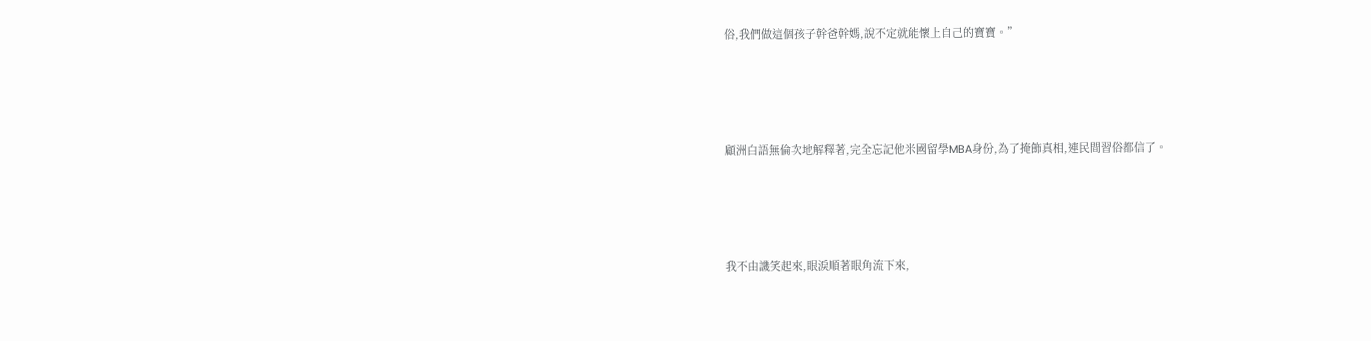俗,我們做這個孩子幹爸幹媽,說不定就能懷上自己的寶寶。”





顧洲白語無倫次地解釋著,完全忘記他米國留學MBA身份,為了掩飾真相,連民間習俗都信了。





我不由譏笑起來,眼淚順著眼角流下來,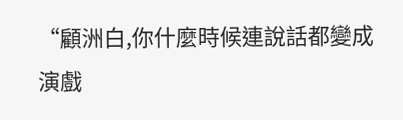“顧洲白,你什麼時候連說話都變成演戲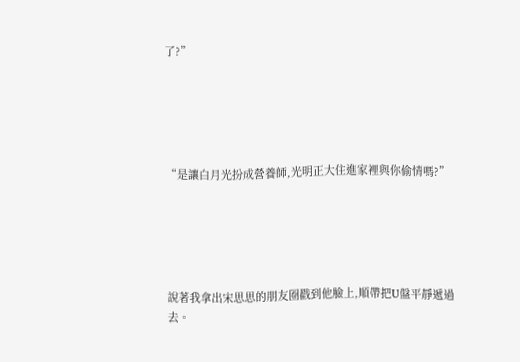了?”





“是讓白月光扮成營養師,光明正大住進家裡與你偷情嗎?”





說著我拿出宋思思的朋友圈戳到他臉上,順帶把U盤平靜遞過去。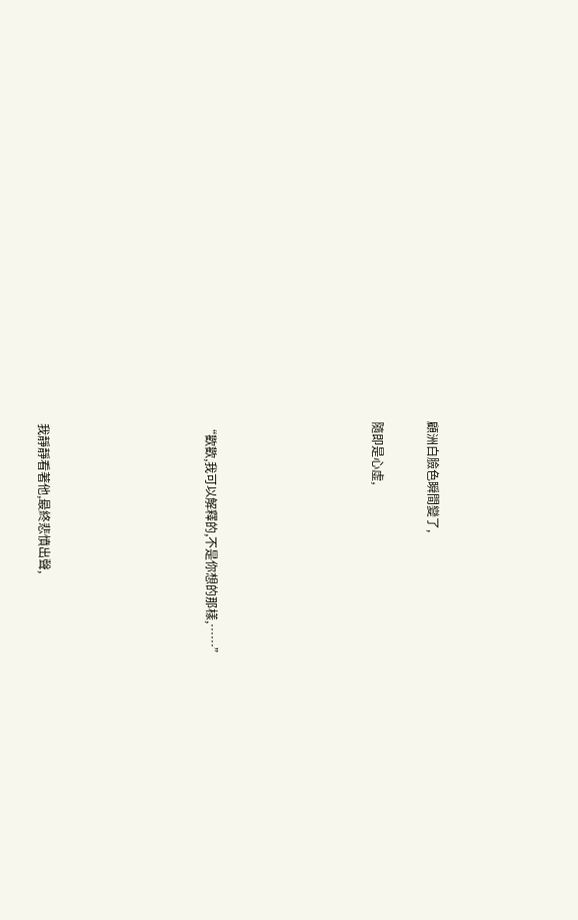顧洲白臉色瞬間變了,

隨即是心虛,





“歡歡,我可以解釋的,不是你想的那樣,……”





我靜靜看著他,最終悲憤出聲,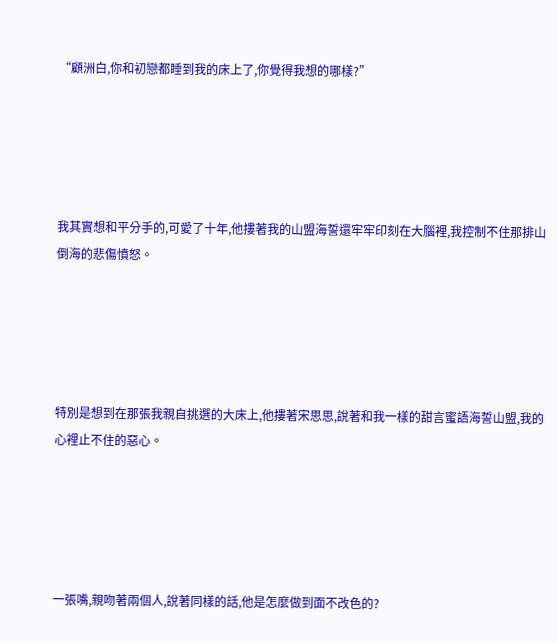“顧洲白,你和初戀都睡到我的床上了,你覺得我想的哪樣?”





我其實想和平分手的,可愛了十年,他摟著我的山盟海誓還牢牢印刻在大腦裡,我控制不住那排山倒海的悲傷憤怒。





特別是想到在那張我親自挑選的大床上,他摟著宋思思,說著和我一樣的甜言蜜語海誓山盟,我的心裡止不住的惡心。





一張嘴,親吻著兩個人,說著同樣的話,他是怎麼做到面不改色的?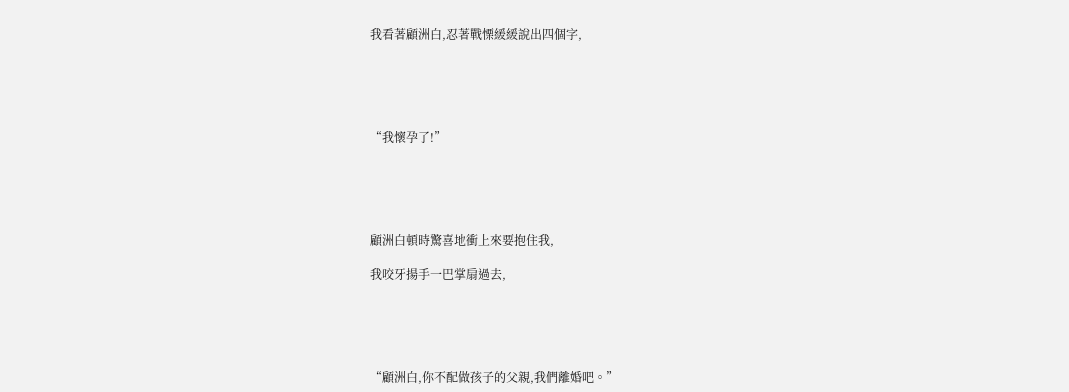我看著顧洲白,忍著戰慄緩緩說出四個字,





“我懷孕了!”





顧洲白頓時驚喜地衝上來要抱住我,

我咬牙揚手一巴掌扇過去,





“顧洲白,你不配做孩子的父親,我們離婚吧。”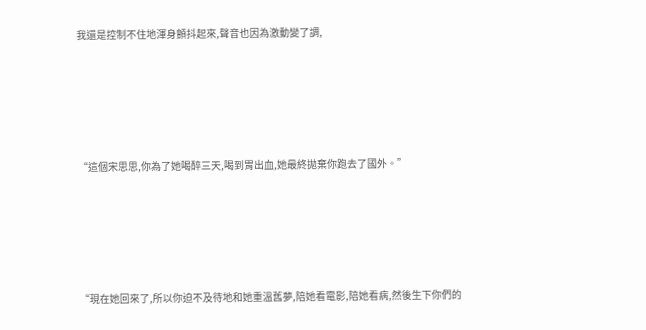我還是控制不住地渾身顫抖起來,聲音也因為激動變了調,





“這個宋思思,你為了她喝醉三天,喝到胃出血,她最終拋棄你跑去了國外。”





“現在她回來了,所以你迫不及待地和她重溫舊夢,陪她看電影,陪她看病,然後生下你們的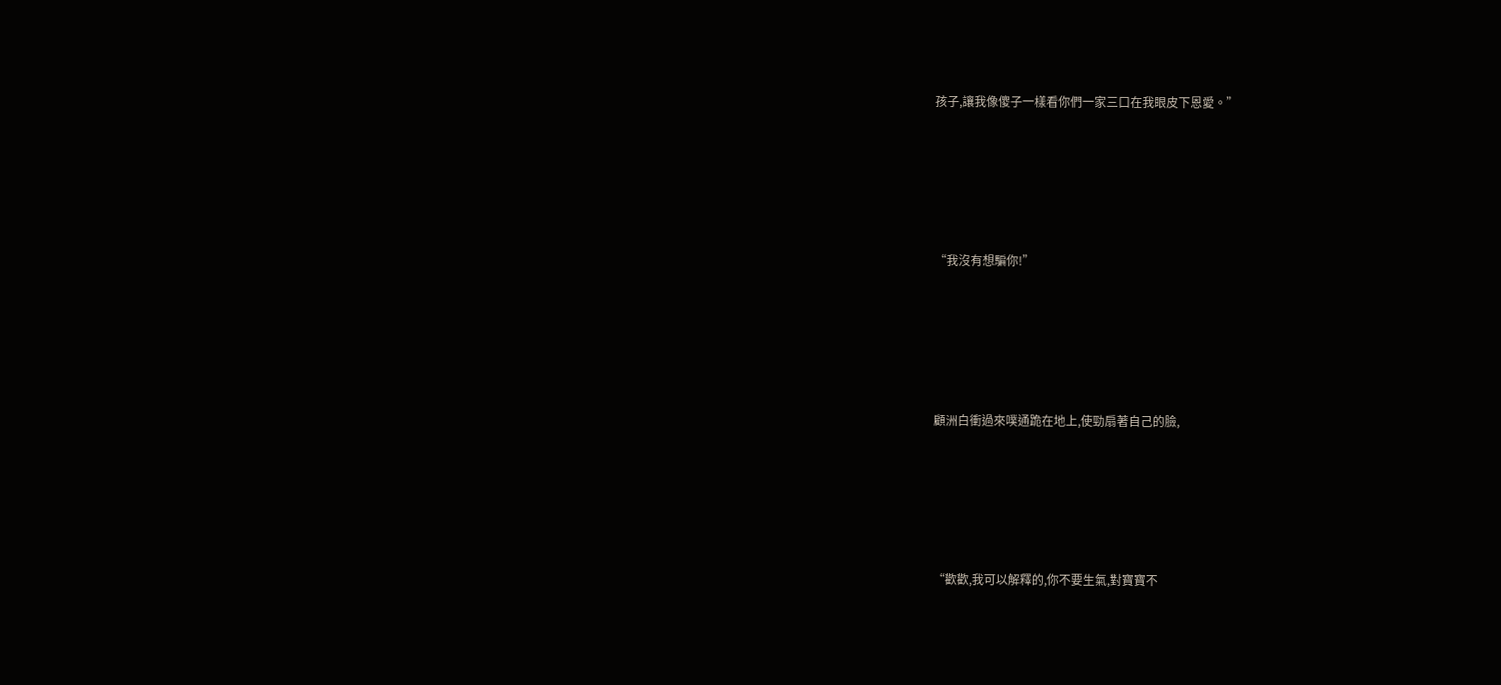孩子,讓我像傻子一樣看你們一家三口在我眼皮下恩愛。”





“我沒有想騙你!”





顧洲白衝過來噗通跪在地上,使勁扇著自己的臉,





“歡歡,我可以解釋的,你不要生氣,對寶寶不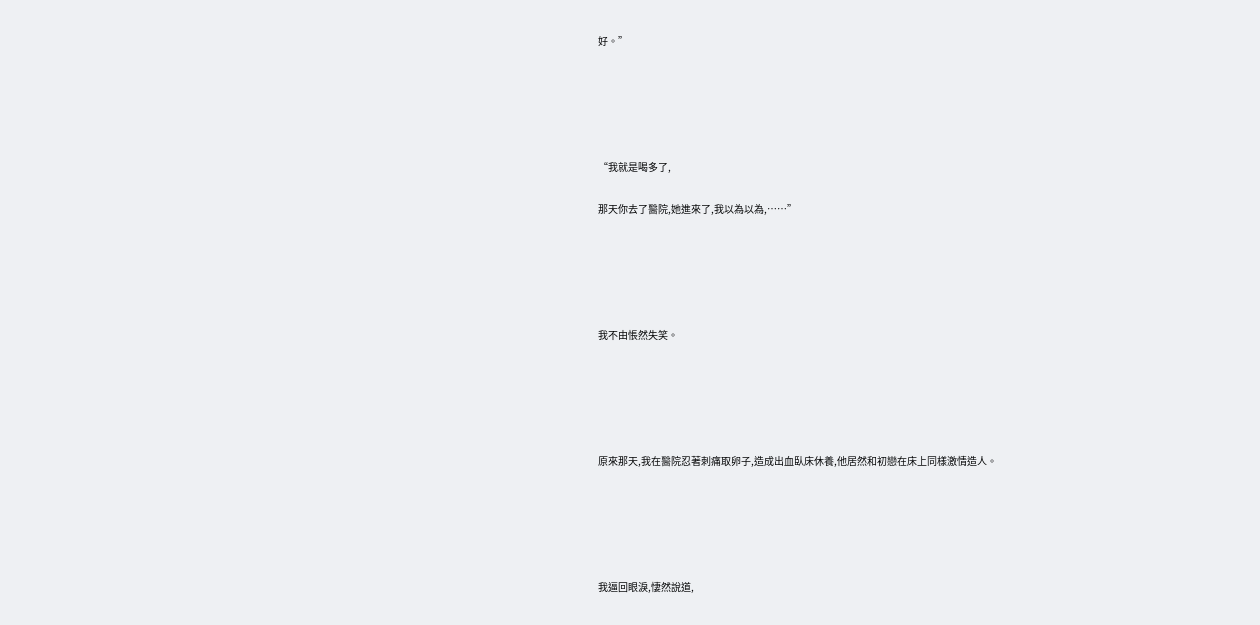好。”





“我就是喝多了,

那天你去了醫院,她進來了,我以為以為,……”





我不由悵然失笑。





原來那天,我在醫院忍著刺痛取卵子,造成出血臥床休養,他居然和初戀在床上同樣激情造人。





我逼回眼淚,悽然說道,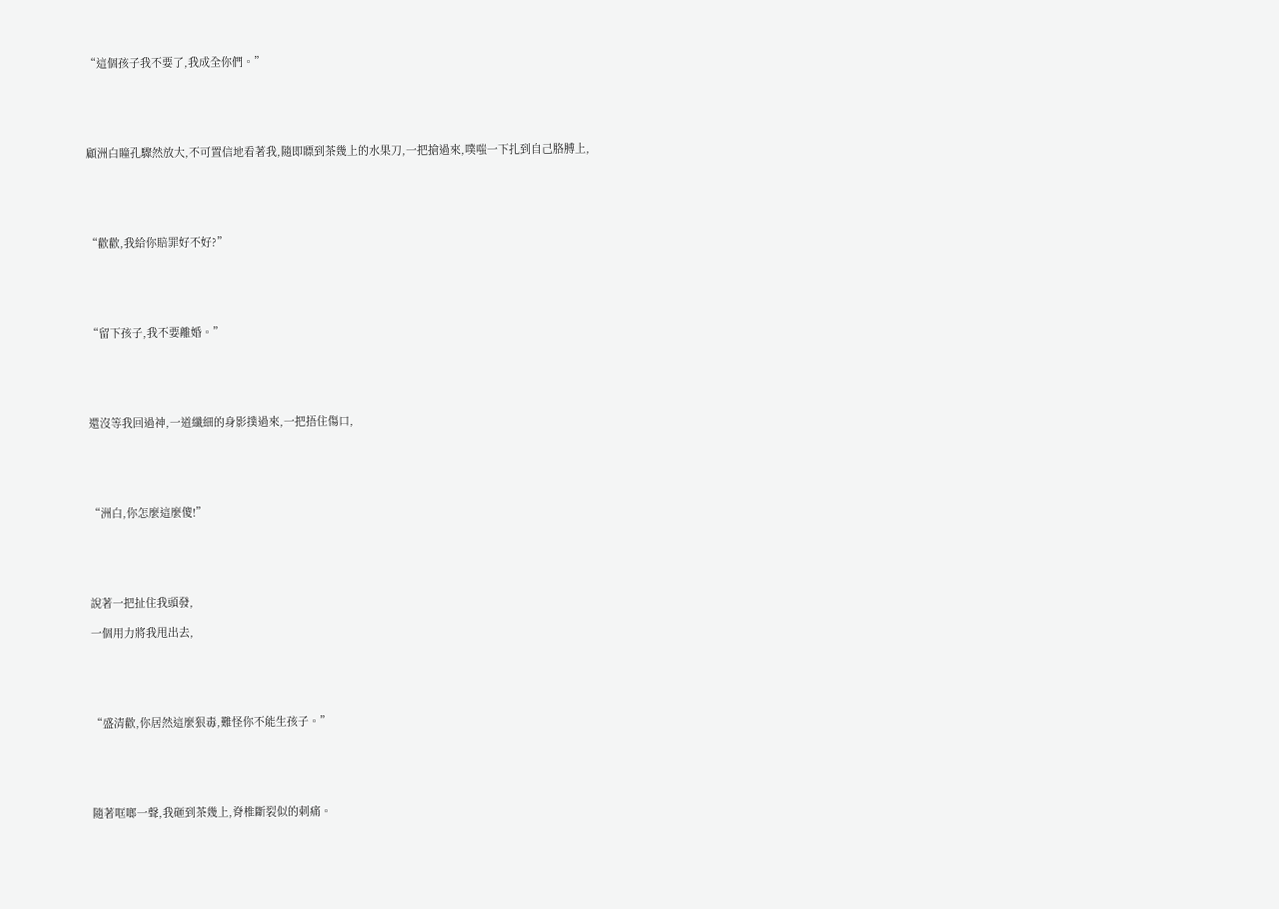“這個孩子我不要了,我成全你們。”





顧洲白瞳孔驟然放大,不可置信地看著我,隨即瞟到茶幾上的水果刀,一把搶過來,噗嗤一下扎到自己胳膊上,





“歡歡,我給你賠罪好不好?”





“留下孩子,我不要離婚。”





還沒等我回過神,一道纖細的身影撲過來,一把捂住傷口,





“洲白,你怎麼這麼傻!”





說著一把扯住我頭發,

一個用力將我甩出去,





“盛清歡,你居然這麼狠毒,難怪你不能生孩子。”





隨著哐啷一聲,我砸到茶幾上,脊椎斷裂似的刺痛。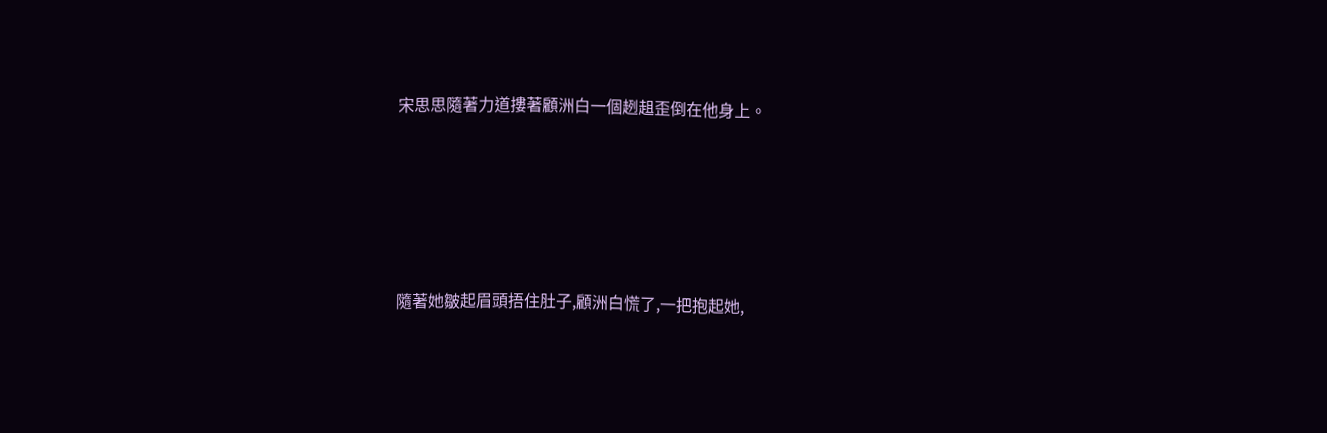宋思思隨著力道摟著顧洲白一個趔趄歪倒在他身上。





隨著她皺起眉頭捂住肚子,顧洲白慌了,一把抱起她,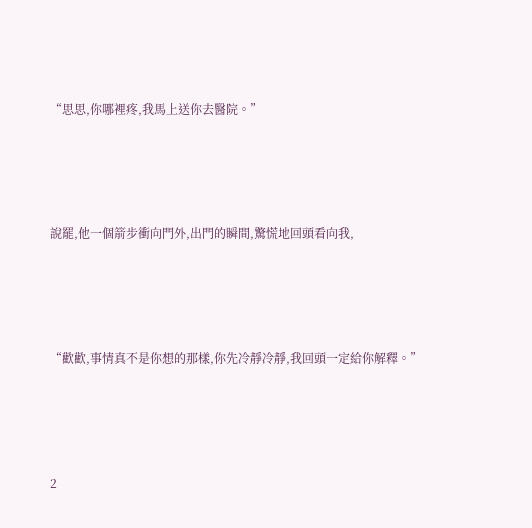“思思,你哪裡疼,我馬上送你去醫院。”





說罷,他一個箭步衝向門外,出門的瞬間,驚慌地回頭看向我,





“歡歡,事情真不是你想的那樣,你先冷靜冷靜,我回頭一定給你解釋。”





2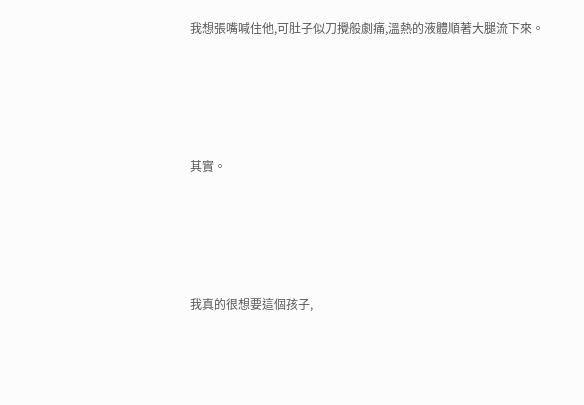我想張嘴喊住他,可肚子似刀攪般劇痛,溫熱的液體順著大腿流下來。





其實。





我真的很想要這個孩子,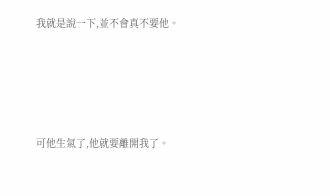我就是說一下,並不會真不要他。





可他生氣了,他就要離開我了。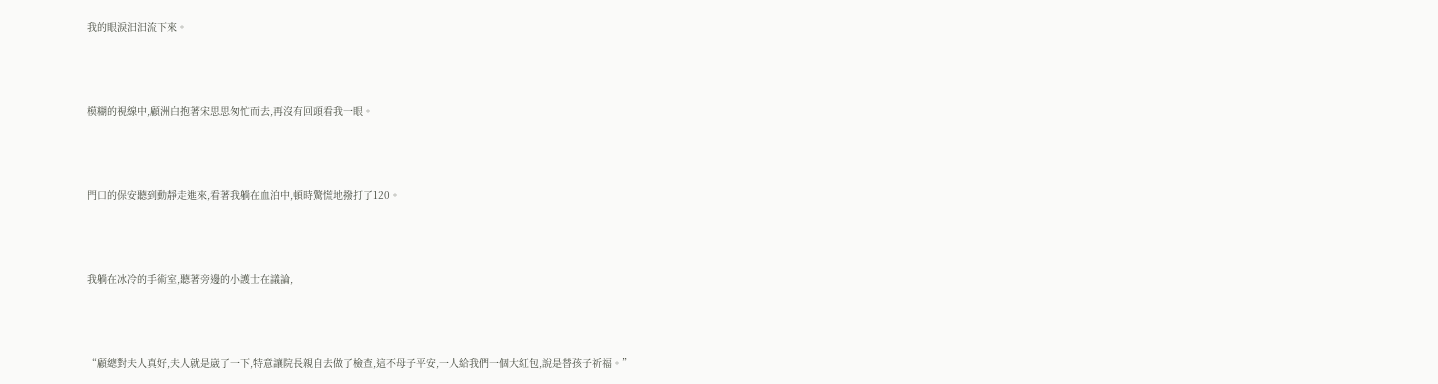我的眼淚汩汩流下來。





模糊的視線中,顧洲白抱著宋思思匆忙而去,再沒有回頭看我一眼。





門口的保安聽到動靜走進來,看著我躺在血泊中,頓時驚慌地撥打了120。





我躺在冰冷的手術室,聽著旁邊的小護士在議論,





“顧總對夫人真好,夫人就是崴了一下,特意讓院長親自去做了檢查,這不母子平安,一人給我們一個大紅包,說是替孩子祈福。”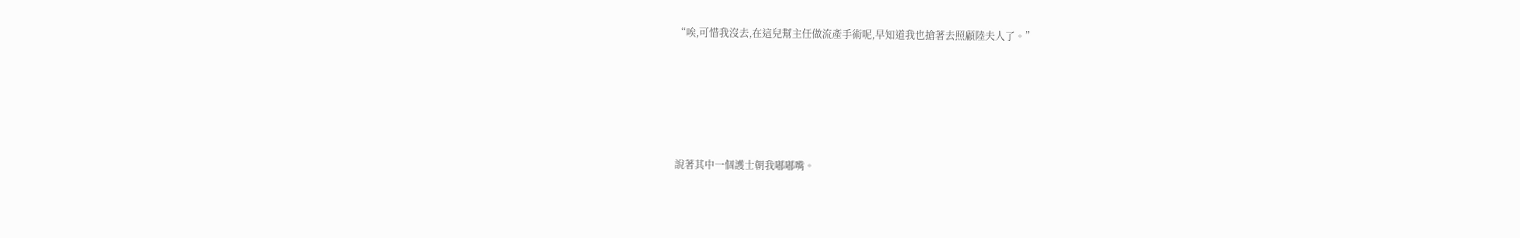“唉,可惜我沒去,在這兒幫主任做流產手術呢,早知道我也搶著去照顧陸夫人了。”





說著其中一個護士朝我嘟嘟嘴。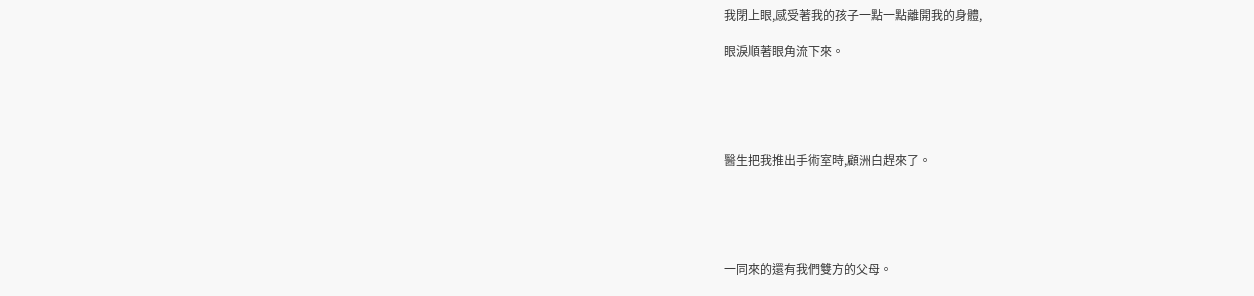我閉上眼,感受著我的孩子一點一點離開我的身體,

眼淚順著眼角流下來。





醫生把我推出手術室時,顧洲白趕來了。





一同來的還有我們雙方的父母。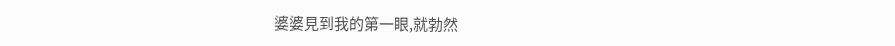婆婆見到我的第一眼,就勃然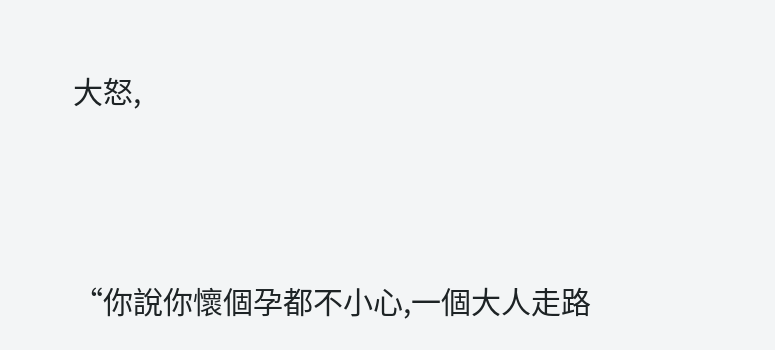大怒,





“你說你懷個孕都不小心,一個大人走路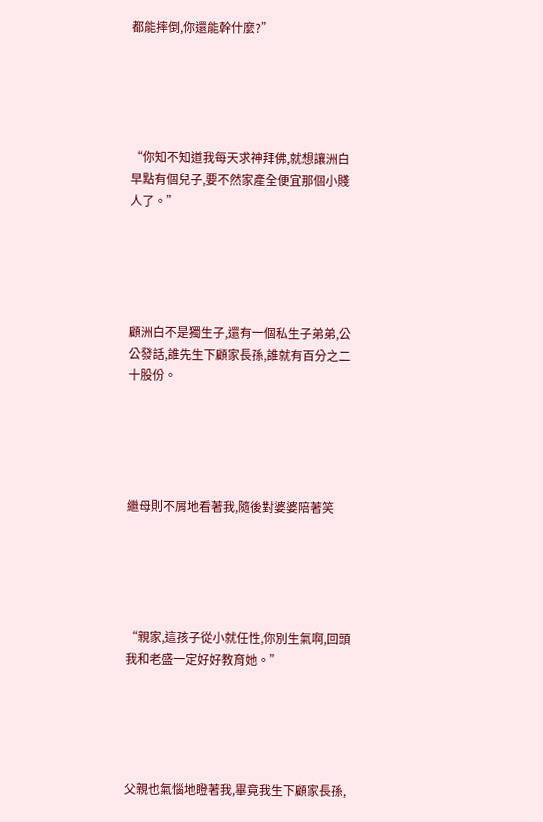都能摔倒,你還能幹什麼?”





“你知不知道我每天求神拜佛,就想讓洲白早點有個兒子,要不然家產全便宜那個小賤人了。”





顧洲白不是獨生子,還有一個私生子弟弟,公公發話,誰先生下顧家長孫,誰就有百分之二十股份。





繼母則不屑地看著我,隨後對婆婆陪著笑





“親家,這孩子從小就任性,你別生氣啊,回頭我和老盛一定好好教育她。”





父親也氣惱地瞪著我,畢竟我生下顧家長孫,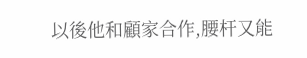以後他和顧家合作,腰杆又能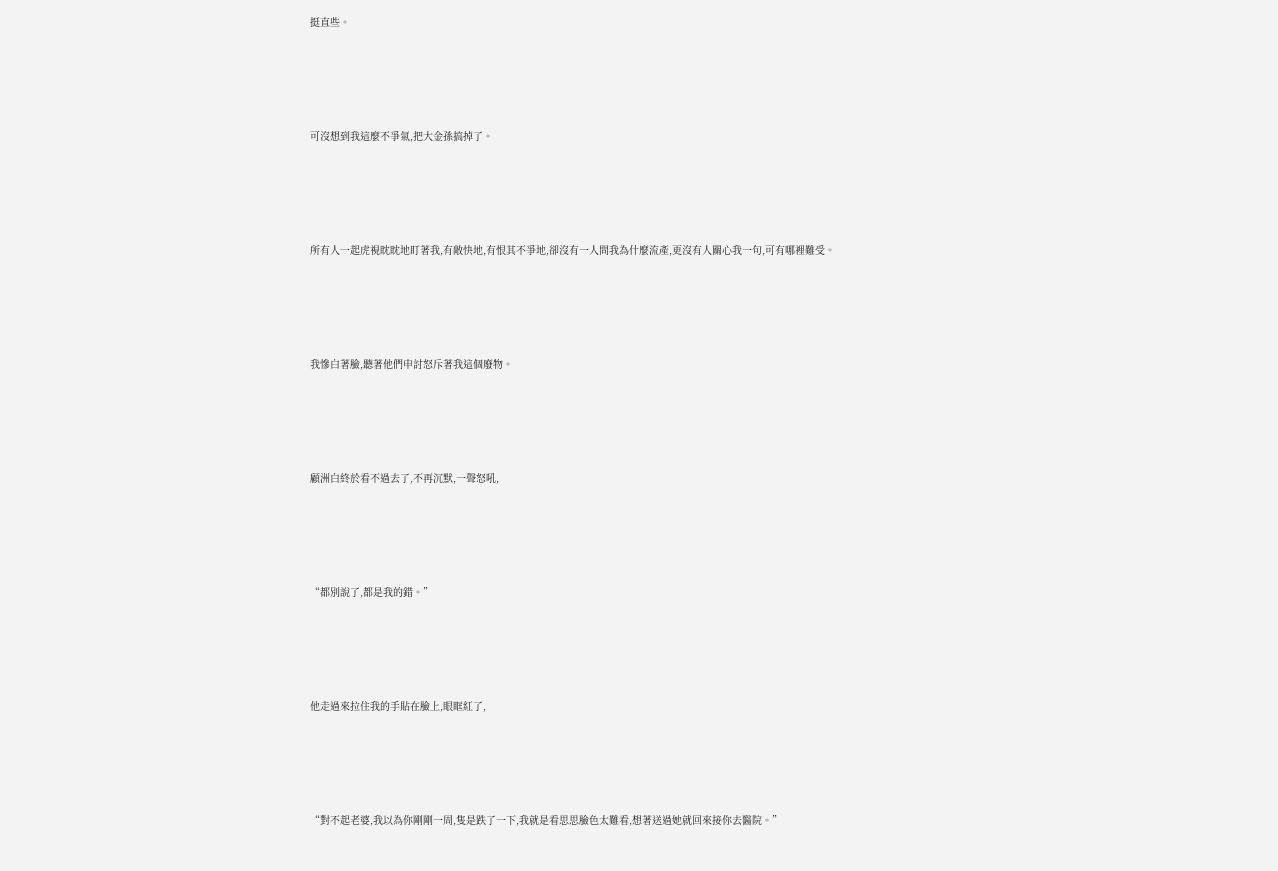挺直些。





可沒想到我這麼不爭氣,把大金孫搞掉了。





所有人一起虎視眈眈地盯著我,有敞快地,有恨其不爭地,卻沒有一人問我為什麼流產,更沒有人關心我一句,可有哪裡難受。





我慘白著臉,聽著他們申討怒斥著我這個廢物。





顧洲白終於看不過去了,不再沉默,一聲怒吼,





“都別說了,都是我的錯。”





他走過來拉住我的手貼在臉上,眼眶紅了,





“對不起老婆,我以為你剛剛一周,隻是跌了一下,我就是看思思臉色太難看,想著送過她就回來接你去醫院。”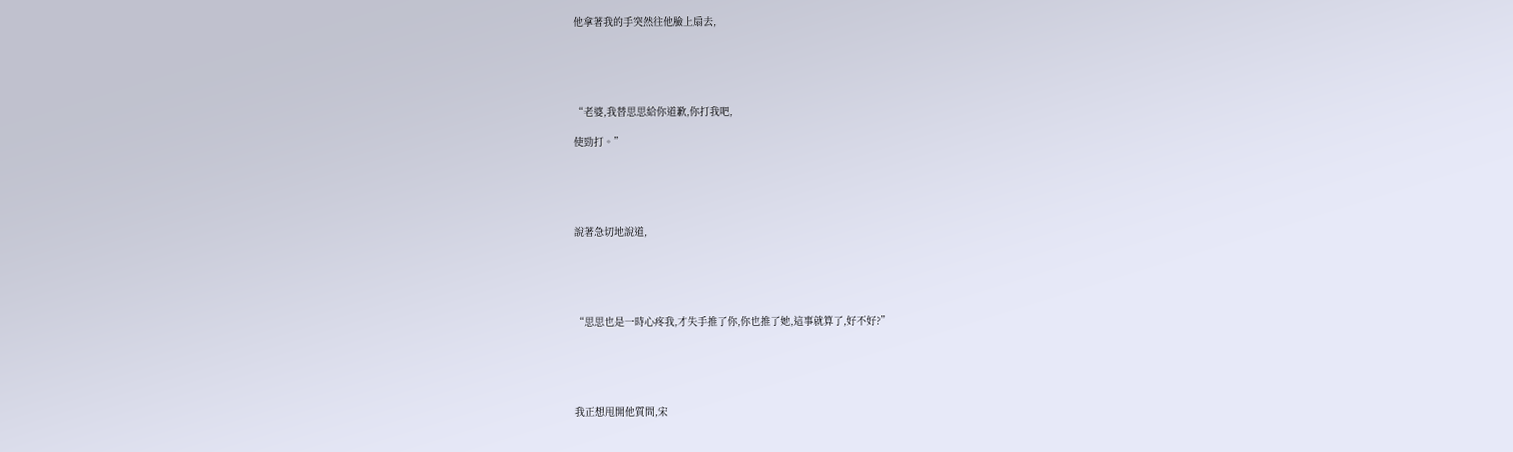他拿著我的手突然往他臉上扇去,





“老婆,我替思思給你道歉,你打我吧,

使勁打。”





說著急切地說道,





“思思也是一時心疼我,才失手推了你,你也推了她,這事就算了,好不好?”





我正想甩開他質問,宋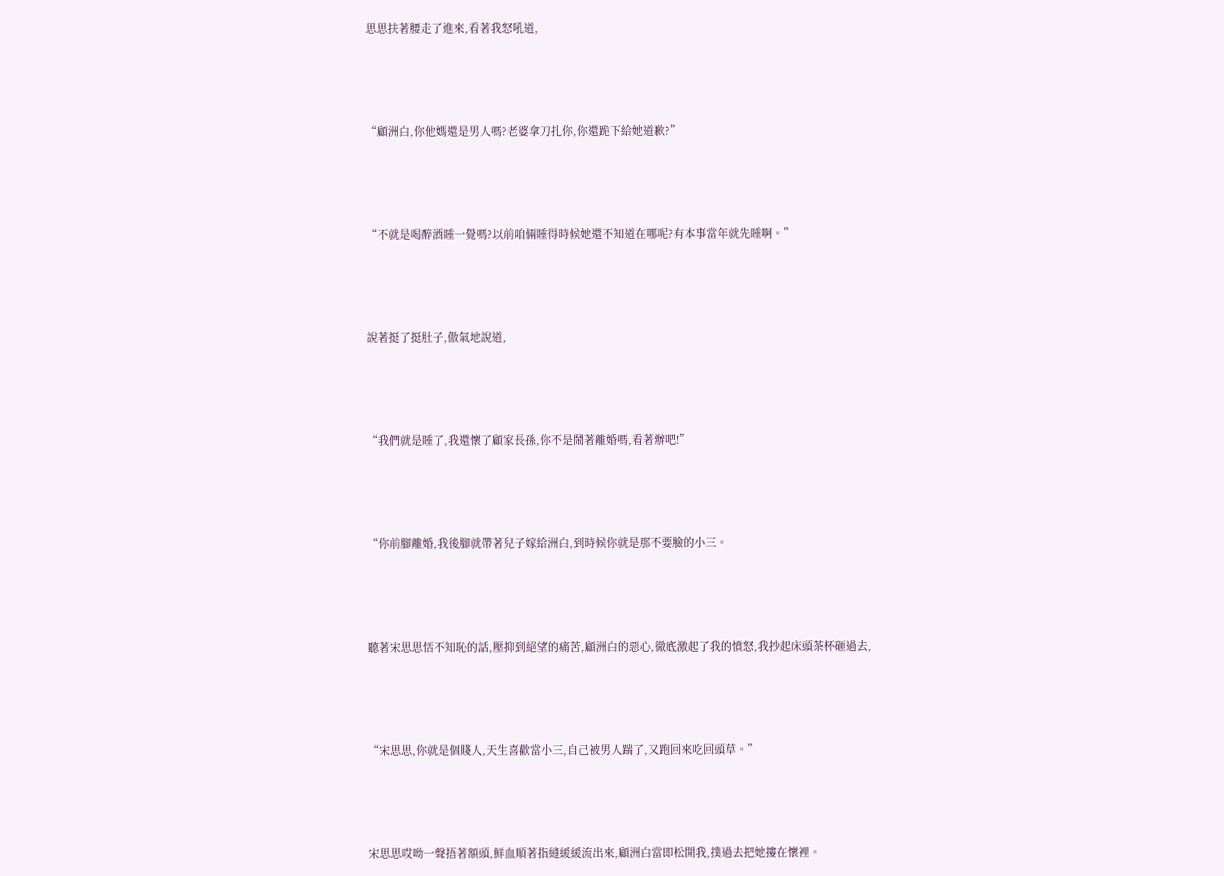思思扶著腰走了進來,看著我怒吼道,





“顧洲白,你他媽還是男人嗎?老婆拿刀扎你,你還跪下給她道歉?”





“不就是喝醉酒睡一覺嗎?以前咱倆睡得時候她還不知道在哪呢?有本事當年就先睡啊。”





說著挺了挺肚子,傲氣地說道,





“我們就是睡了,我還懷了顧家長孫,你不是鬧著離婚嗎,看著辦吧!”





“你前腳離婚,我後腳就帶著兒子嫁給洲白,到時候你就是那不要臉的小三。





聽著宋思思恬不知恥的話,壓抑到絕望的痛苦,顧洲白的惡心,徹底激起了我的憤怒,我抄起床頭茶杯砸過去,





“宋思思,你就是個賤人,天生喜歡當小三,自己被男人踹了,又跑回來吃回頭草。”





宋思思哎呦一聲捂著額頭,鮮血順著指縫緩緩流出來,顧洲白當即松開我,撲過去把她摟在懷裡。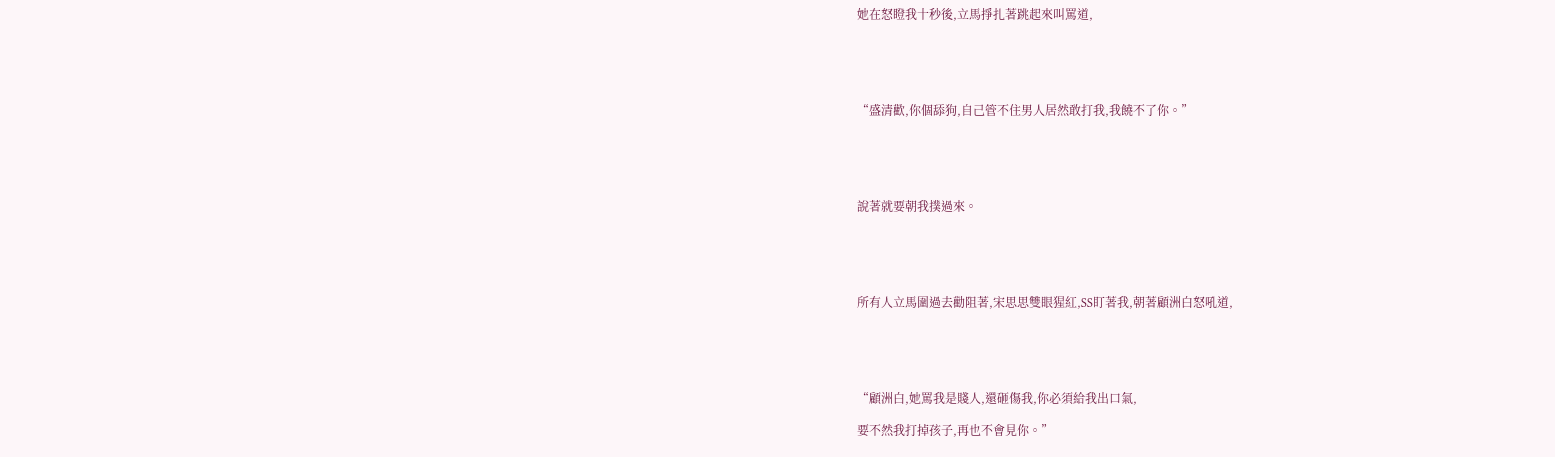她在怒瞪我十秒後,立馬掙扎著跳起來叫罵道,





“盛清歡,你個舔狗,自己管不住男人居然敢打我,我饒不了你。”





說著就要朝我撲過來。





所有人立馬圍過去勸阻著,宋思思雙眼猩紅,SS盯著我,朝著顧洲白怒吼道,





“顧洲白,她罵我是賤人,還砸傷我,你必須給我出口氣,

要不然我打掉孩子,再也不會見你。”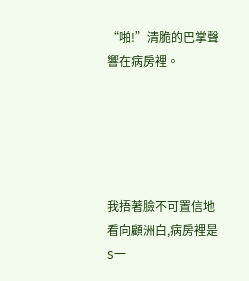“啪!”清脆的巴掌聲響在病房裡。





我捂著臉不可置信地看向顧洲白,病房裡是S一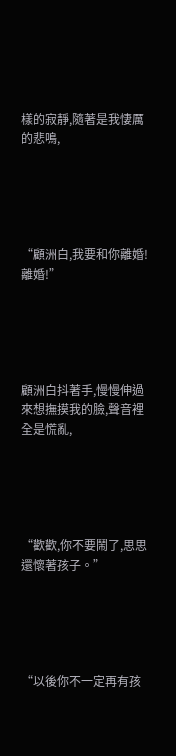樣的寂靜,隨著是我悽厲的悲鳴,





“顧洲白,我要和你離婚!離婚!”





顧洲白抖著手,慢慢伸過來想撫摸我的臉,聲音裡全是慌亂,





“歡歡,你不要鬧了,思思還懷著孩子。”





“以後你不一定再有孩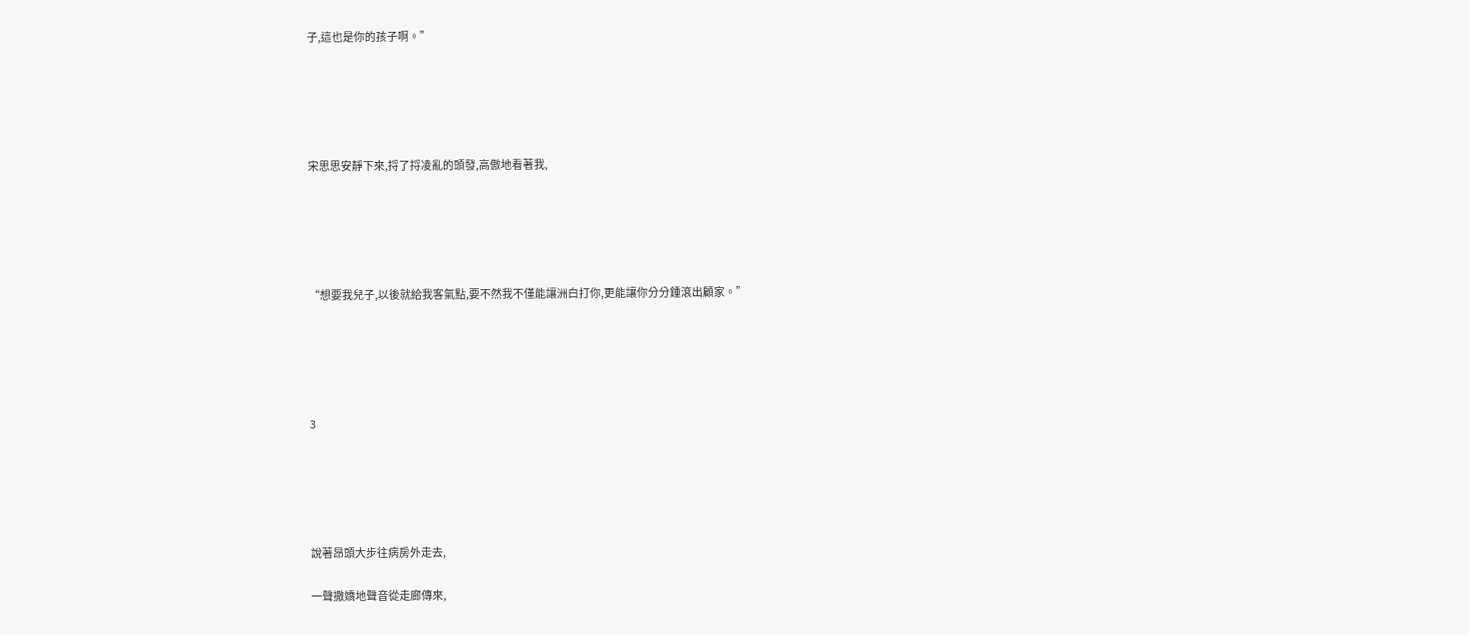子,這也是你的孩子啊。”





宋思思安靜下來,捋了捋凌亂的頭發,高傲地看著我,





“想要我兒子,以後就給我客氣點,要不然我不僅能讓洲白打你,更能讓你分分鍾滾出顧家。”





3





說著昂頭大步往病房外走去,

一聲撒嬌地聲音從走廊傳來,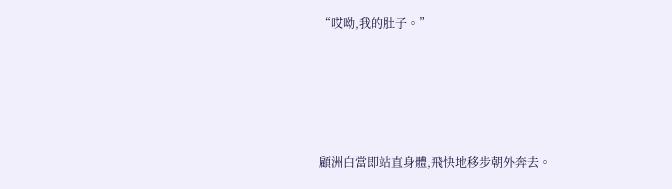“哎呦,我的肚子。”





顧洲白當即站直身體,飛快地移步朝外奔去。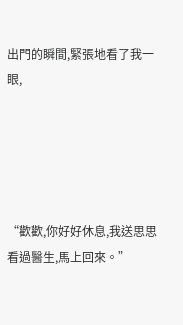出門的瞬間,緊張地看了我一眼,





“歡歡,你好好休息,我送思思看過醫生,馬上回來。”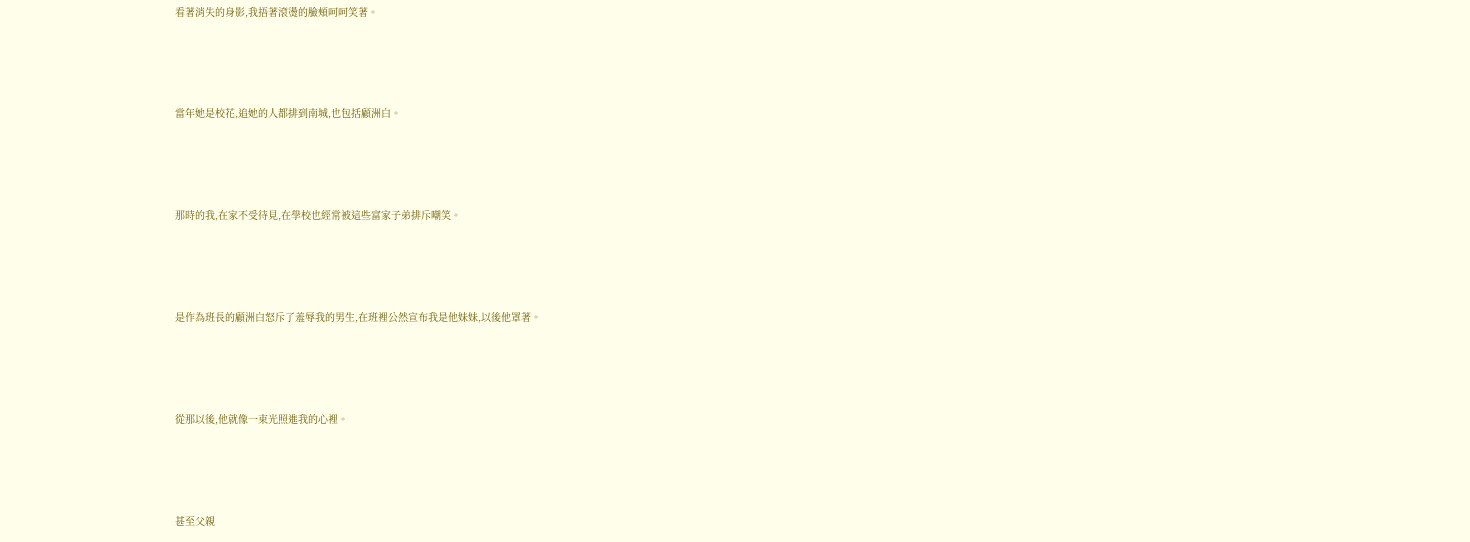看著消失的身影,我捂著滾燙的臉頰呵呵笑著。





當年她是校花,追她的人都排到南城,也包括顧洲白。





那時的我,在家不受待見,在學校也經常被這些富家子弟排斥嘲笑。





是作為班長的顧洲白怒斥了羞辱我的男生,在班裡公然宣布我是他妹妹,以後他罩著。





從那以後,他就像一束光照進我的心裡。





甚至父親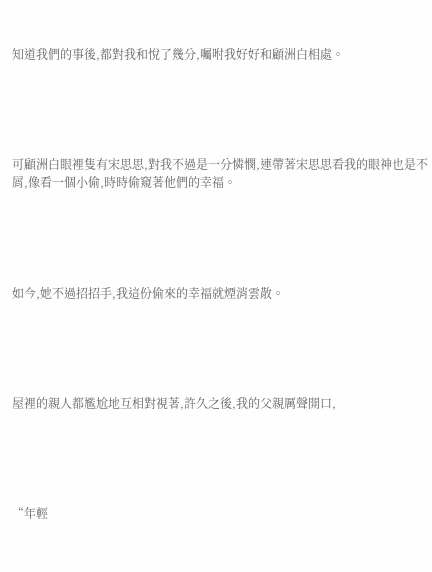知道我們的事後,都對我和悅了幾分,囑咐我好好和顧洲白相處。





可顧洲白眼裡隻有宋思思,對我不過是一分憐憫,連帶著宋思思看我的眼神也是不屑,像看一個小偷,時時偷窺著他們的幸福。





如今,她不過招招手,我這份偷來的幸福就煙消雲散。





屋裡的親人都尷尬地互相對視著,許久之後,我的父親厲聲開口,





“年輕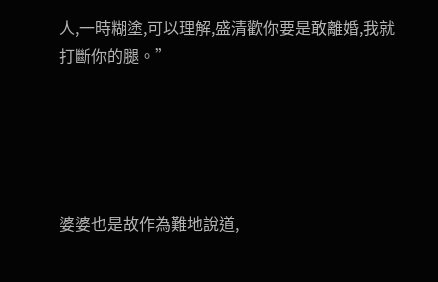人,一時糊塗,可以理解,盛清歡你要是敢離婚,我就打斷你的腿。”





婆婆也是故作為難地說道,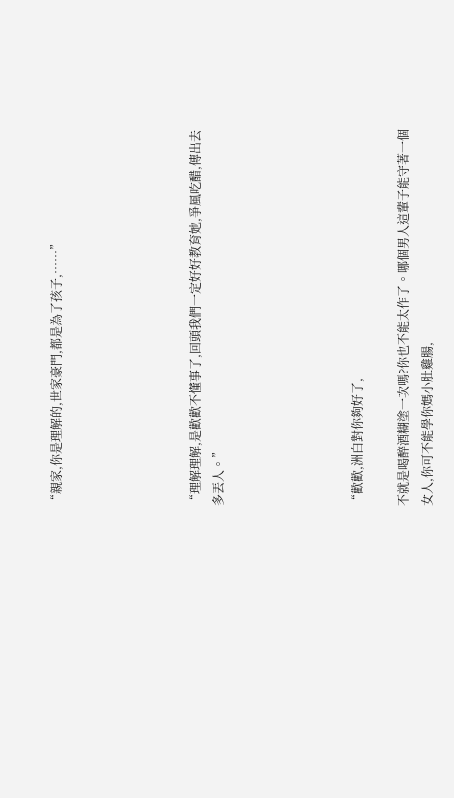“親家,你是理解的,世家豪門,都是為了孩子,……”





“理解理解,是歡歡不懂事了,回頭我們一定好好教育她,爭風吃醋,傳出去多丟人。”





“歡歡,洲白對你夠好了,

不就是喝醉酒糊塗一次嗎?你也不能太作了。哪個男人這輩子能守著一個女人,你可不能學你媽小肚雞腸,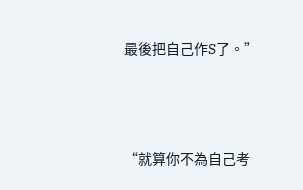最後把自己作S了。”





“就算你不為自己考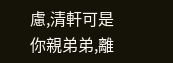慮,清軒可是你親弟弟,離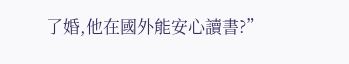了婚,他在國外能安心讀書?”